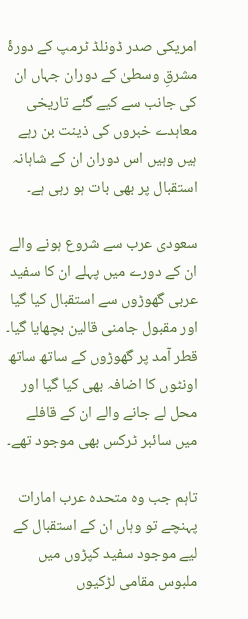امریکی صدر ڈونلڈ ٹرمپ کے دورۂ مشرقِ وسطیٰ کے دوران جہاں ان کی جانب سے کیے گئے تاریخی معاہدے خبروں کی ذینت بن رہے ہیں وہیں اس دوران ان کے شاہانہ استقبال پر بھی بات ہو رہی ہے۔

سعودی عرب سے شروع ہونے والے ان کے دورے میں پہلے ان کا سفید عربی گھوڑوں سے استقبال کیا گیا اور مقبول جامنی قالین بچھایا گیا۔ قطر آمد پر گھوڑوں کے ساتھ ساتھ اونٹوں کا اضافہ بھی کیا گیا اور محل لے جانے والے ان کے قافلے میں سائبر ٹرکس بھی موجود تھے۔

تاہم جب وہ متحدہ عرب امارات پہنچے تو وہاں ان کے استقبال کے لیے موجود سفید کپڑوں میں ملبوس مقامی لڑکیوں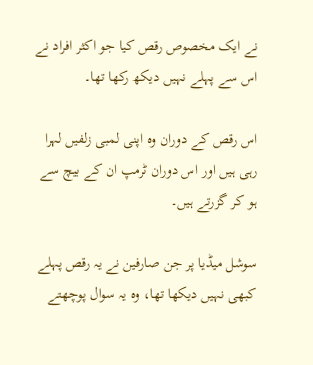نے ایک مخصوص رقص کیا جو اکثر افراد نے اس سے پہلے نہیں دیکھ رکھا تھا۔

اس رقص کے دوران وہ اپنی لمبی زلفیں لہرا رہی ہیں اور اس دوران ٹرمپ ان کے بیچ سے ہو کر گزرتے ہیں۔

سوشل میڈیا پر جن صارفین نے یہ رقص پہلے کبھی نہیں دیکھا تھا، وہ یہ سوال پوچھتے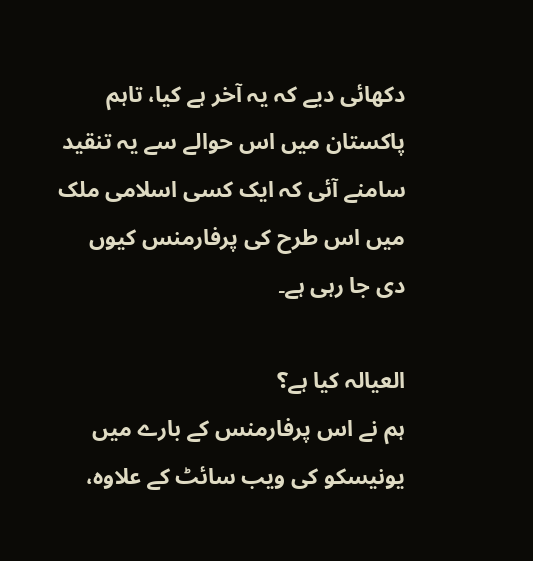دکھائی دیے کہ یہ آخر ہے کیا، تاہم پاکستان میں اس حوالے سے یہ تنقید سامنے آئی کہ ایک کسی اسلامی ملک میں اس طرح کی پرفارمنس کیوں دی جا رہی ہے۔

العیالہ کیا ہے؟
ہم نے اس پرفارمنس کے بارے میں یونیسکو کی ویب سائٹ کے علاوہ،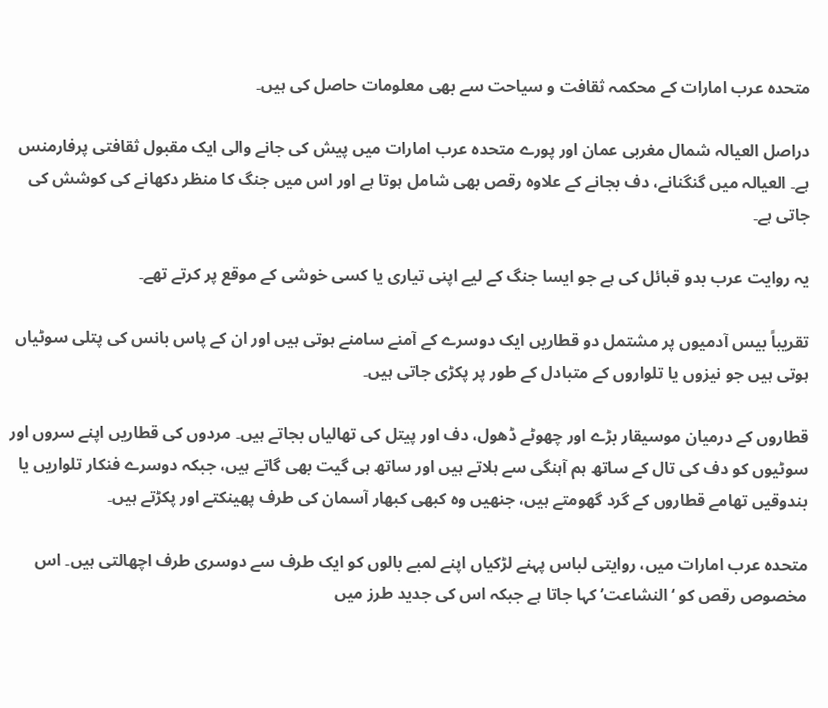متحدہ عرب امارات کے محکمہ ثقافت و سیاحت سے بھی معلومات حاصل کی ہیں۔

دراصل العیالہ شمال مغربی عمان اور پورے متحدہ عرب امارات میں پیش کی جانے والی ایک مقبول ثقافتی پرفارمنس ہے۔ العیالہ میں گنگنانے، دف بجانے کے علاوہ رقص بھی شامل ہوتا ہے اور اس میں جنگ کا منظر دکھانے کی کوشش کی جاتی ہے۔

یہ روایت عرب بدو قبائل کی ہے جو ایسا جنگ کے لیے اپنی تیاری یا کسی خوشی کے موقع پر کرتے تھے۔

تقریباً بیس آدمیوں پر مشتمل دو قطاریں ایک دوسرے کے آمنے سامنے ہوتی ہیں اور ان کے پاس بانس کی پتلی سوٹیاں ہوتی ہیں جو نیزوں یا تلواروں کے متبادل کے طور پر پکڑی جاتی ہیں۔

قطاروں کے درمیان موسیقار بڑے اور چھوٹے ڈھول، دف اور پیتل کی تھالیاں بجاتے ہیں۔ مردوں کی قطاریں اپنے سروں اور سوٹیوں کو دف کی تال کے ساتھ ہم آہنگی سے ہلاتے ہیں اور ساتھ ہی گیت بھی گاتے ہیں، جبکہ دوسرے فنکار تلواریں یا بندوقیں تھامے قطاروں کے گرد گھومتے ہیں، جنھیں وہ کبھی کبھار آسمان کی طرف پھینکتے اور پکڑتے ہیں۔

متحدہ عرب امارات میں، روایتی لباس پہنے لڑکیاں اپنے لمبے بالوں کو ایک طرف سے دوسری طرف اچھالتی ہیں۔ اس مخصوص رقص کو ‘النشاعت’ کہا جاتا ہے جبکہ اس کی جدید طرز میں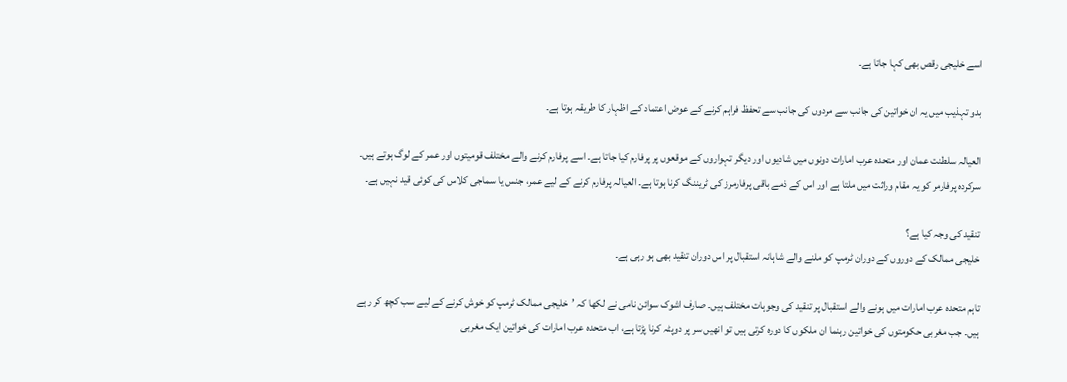اسے خلیجی رقص بھی کہا جاتا ہے۔

بدو تہذیب میں یہ ان خواتین کی جانب سے مردوں کی جانب سے تحفظ فراہم کرنے کے عوض اعتماد کے اظہار کا طریقہ ہوتا ہے۔

العیالہ سلطنت عمان اور متحدہ عرب امارات دونوں میں شادیوں اور دیگر تہواروں کے موقعوں پر پرفارم کیا جاتا ہے۔ اسے پرفارم کرنے والے مختلف قومیتوں اور عمر کے لوگ ہوتے ہیں۔ سرکردہ پرفارمر کو یہ مقام وراثت میں ملتا ہے اور اس کے ذمے باقی پرفارمرز کی ٹریننگ کرنا ہوتا ہے۔ العیالہ پرفارم کرنے کے لیے عمر، جنس یا سماجی کلاس کی کوئی قید نہیں ہے۔

تنقید کی وجہ کیا ہے؟
خلیجی ممالک کے دوروں کے دوران ٹرمپ کو ملنے والے شاہانہ استقبال پر اس دوران تنقید بھی ہو رہی ہے۔

تاہم متحدہ عرب امارات میں ہونے والے استقبال پر تنقید کی وجوہات مختلف ہیں۔ صارف اشوک سوائن نامی نے لکھا کہ ’خلیجی ممالک ٹرمپ کو خوش کرنے کے لیے سب کچھ کر رہے ہیں۔ جب مغربی حکومتوں کی خواتین رہنما ان ملکوں کا دورہ کرتی ہیں تو انھیں سر پر دوپٹہ کرنا پڑتا ہے، اب متحدہ عرب امارات کی خواتین ایک مغربی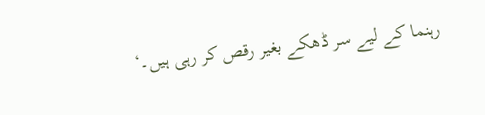رہنما کے لیے سر ڈھکے بغیر رقص کر رہی ہیں۔‘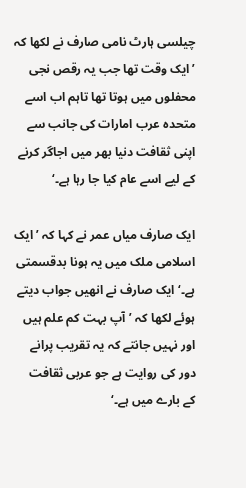چیلسی ہارٹ نامی صارف نے لکھا کہ ’ایک وقت تھا جب یہ رقص نجی محفلوں میں ہوتا تھا تاہم اب اسے متحدہ عرب امارات کی جانب سے اپنی ثقافت دنیا بھر میں اجاگر کرنے کے لیے اسے عام کیا جا رہا ہے۔‘

ایک صارف میاں عمر نے کہا کہ ’ایک اسلامی ملک میں یہ ہونا بدقسمتی ہے۔‘ ایک صارف نے انھیں جواب دیتے ہوئے لکھا کہ ’آپ بہت کم علم ہیں اور نہیں جانتے کہ یہ تقریب پرانے دور کی روایت ہے جو عربی ثقافت کے بارے میں ہے۔‘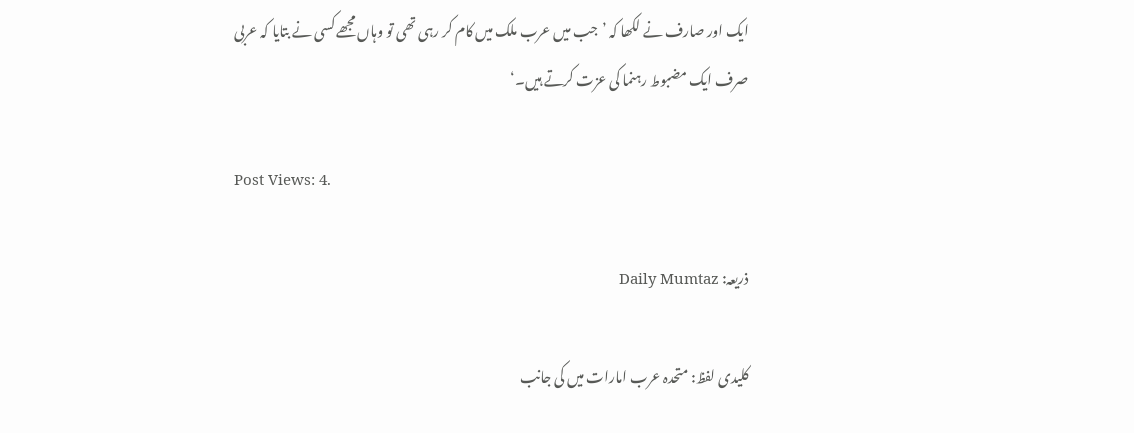ایک اور صارف نے لکھا کہ ’جب میں عرب ملک میں کام کر رہی تھی تو وہاں مجھے کسی نے بتایا کہ عربی صرف ایک مضبوط رہنما کی عزت کرتے ہیں۔‘

Post Views: 4.

ذریعہ: Daily Mumtaz

کلیدی لفظ: متحدہ عرب امارات میں کی جانب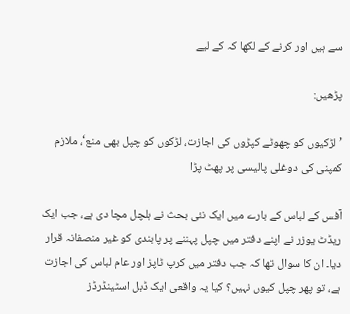سے ہیں اور کرنے کے لکھا کہ کے لیے

پڑھیں:

’لڑکیوں کو چھوٹے کپڑوں کی اجازت، لڑکوں کو چپل بھی منع‘، ملازم کمپنی کی دوغلی پالیسی پر پھٹ پڑا

آفس کے لباس کے بارے میں ایک نئی بحث نے ہلچل مچا دی ہے، جب ایک ریڈٹ یوزر نے اپنے دفتر میں چپل پہننے پر پابندی کو غیر منصفانہ قرار دیا۔ ان کا سوال تھا کہ جب دفتر میں کرپ ٹاپز اور عام لباس کی اجازت ہے، تو پھر چپل کیوں نہیں؟ کیا یہ واقعی ایک ڈبل اسٹینڈرڈز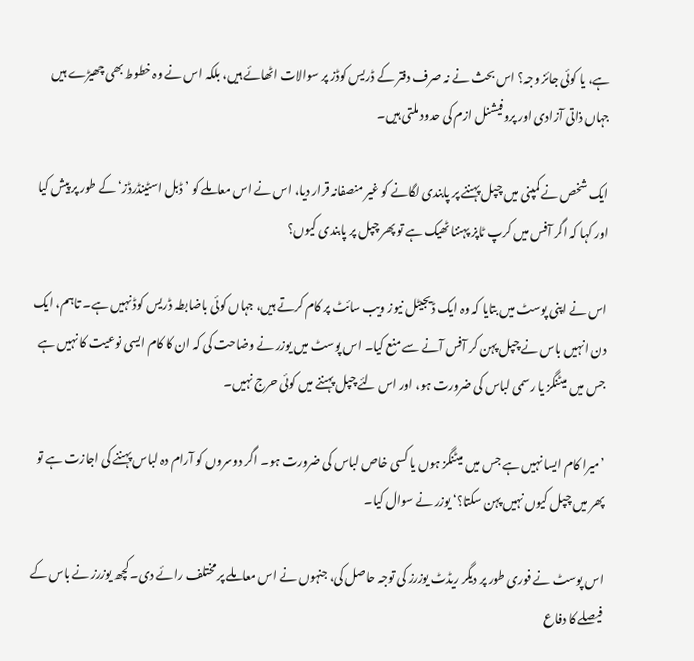ہے، یا کوئی جائز وجہ؟ اس بحث نے نہ صرف دفتر کے ڈریس کوڈز پر سوالات اٹھائے ہیں، بلکہ اس نے وہ خطوط بھی چھیڑے ہیں جہاں ذاتی آزادی اور پروفیشنل ازم کی حدود ملتی ہیں۔

ایک شخص نے کمپنی میں چپل پہننے پر پابندی لگانے کو غیر منصفانہ قرار دیا، اس نے اس معاملے کو ’ڈبل اسٹینڈرڈز‘ کے طور پر پیش کیا اور کہا کہ اگر آفس میں کرپ ٹاپز پہننا ٹھیک ہے تو پھر چپل پر پابندی کیوں؟

اس نے اپنی پوسٹ میں بتایا کہ وہ ایک ڈیجیٹل نیوز ویب سائٹ پر کام کرتے ہیں، جہاں کوئی باضابطہ ڈریس کوڈ نہیں ہے۔ تاہم، ایک دن انہیں باس نے چپل پہن کر آفس آنے سے منع کیا۔ اس پوسٹ میں یوزر نے وضاحت کی کہ ان کا کام ایسی نوعیت کا نہیں ہے جس میں میٹنگز یا رسمی لباس کی ضرورت ہو، اور اس لئے چپل پہننے میں کوئی حرج نہیں۔

’میرا کام ایسا نہیں ہے جس میں میٹنگز ہوں یا کسی خاص لباس کی ضرورت ہو۔ اگر دوسروں کو آرام دہ لباس پہننے کی اجازت ہے تو پھر میں چپل کیوں نہیں پہن سکتا؟‘ یوزر نے سوال کیا۔

اس پوسٹ نے فوری طور پر دیگر ریڈٹ یوزرز کی توجہ حاصل کی، جنہوں نے اس معاملے پر مختلف رائے دی۔ کچھ یوزرز نے باس کے فیصلے کا دفاع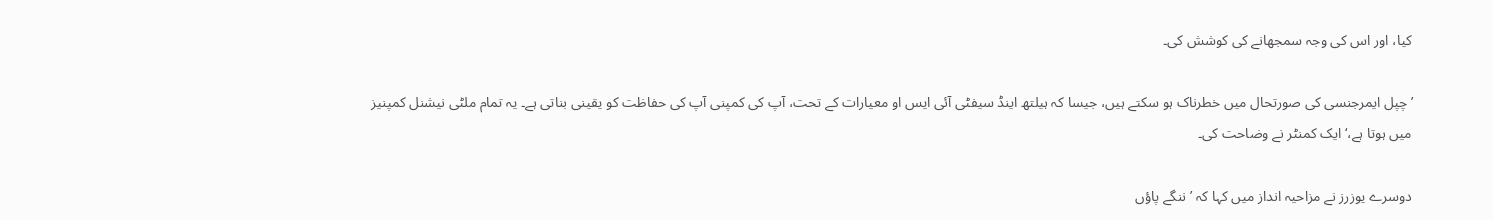کیا، اور اس کی وجہ سمجھانے کی کوشش کی۔

’چپل ایمرجنسی کی صورتحال میں خطرناک ہو سکتے ہیں، جیسا کہ ہیلتھ اینڈ سیفٹی آئی ایس او معیارات کے تحت، آپ کی کمپنی آپ کی حفاظت کو یقینی بناتی ہے۔ یہ تمام ملٹی نیشنل کمپنیز میں ہوتا ہے،‘ ایک کمنٹر نے وضاحت کی۔

دوسرے یوزرز نے مزاحیہ انداز میں کہا کہ ’ننگے پاؤں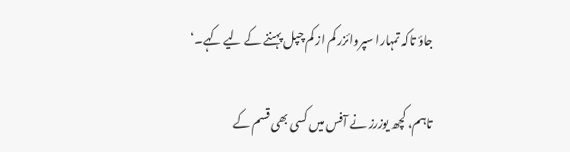جاؤ تاکہ تمہارا سپروائزر کم از کم چپل پہننے کے لیے کہے۔‘

تاہم، کچھ یوزرز نے آفس میں کسی بھی قسم کے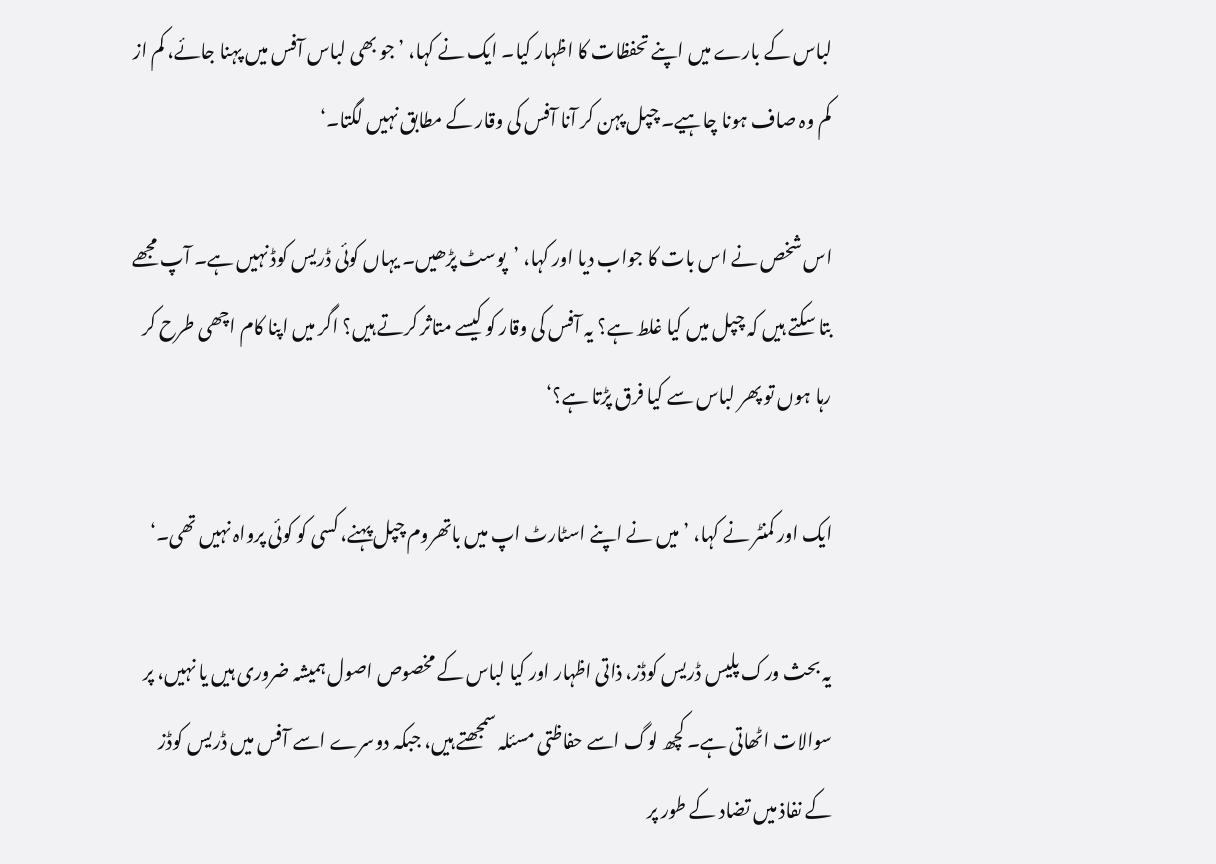لباس کے بارے میں اپنے تحفظات کا اظہار کیا۔ ایک نے کہا، ’جو بھی لباس آفس میں پہنا جائے، کم از کم وہ صاف ہونا چاہیے۔ چپل پہن کر آنا آفس کی وقار کے مطابق نہیں لگتا۔‘

اس شخص نے اس بات کا جواب دیا اور کہا، ’پوسٹ پڑھیں۔ یہاں کوئی ڈریس کوڈ نہیں ہے۔ آپ مجھے بتا سکتے ہیں کہ چپل میں کیا غلط ہے؟ یہ آفس کی وقار کو کیسے متاثر کرتے ہیں؟ اگر میں اپنا کام اچھی طرح کر رہا ہوں تو پھر لباس سے کیا فرق پڑتا ہے؟‘

ایک اور کمنٹر نے کہا، ’میں نے اپنے اسٹارٹ اپ میں باتھروم چپل پہنے، کسی کو کوئی پرواہ نہیں تھی۔‘

یہ بحث ورک پلیس ڈریس کوڈز، ذاتی اظہار اور کیا لباس کے مخصوص اصول ہمیشہ ضروری ہیں یا نہیں، پر سوالات اٹھاتی ہے۔ کچھ لوگ اسے حفاظتی مسئلہ سمجھتے ہیں، جبکہ دوسرے اسے آفس میں ڈریس کوڈز کے نفاذ میں تضاد کے طور پر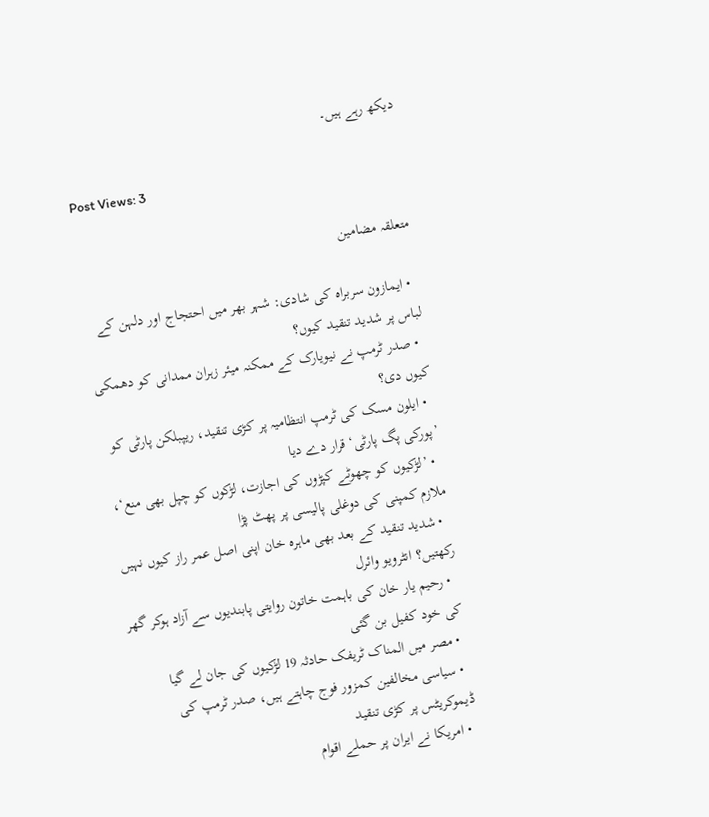دیکھ رہے ہیں۔

Post Views: 3

متعلقہ مضامین

  • ایمازون سربراہ کی شادی: شہر بھر میں احتجاج اور دلہن کے لباس پر شدید تنقید کیوں؟
  • صدر ٹرمپ نے نیویارک کے ممکنہ میئر زہران ممدانی کو دھمکی کیوں دی؟
  • ایلون مسک کی ٹرمپ انتظامیہ پر کڑی تنقید، ریپبلکن پارٹی کو ’پورکی پگ پارٹی‘ قرار دے دیا
  • ’لڑکیوں کو چھوٹے کپڑوں کی اجازت، لڑکوں کو چپل بھی منع‘، ملازم کمپنی کی دوغلی پالیسی پر پھٹ پڑا
  • شدید تنقید کے بعد بھی ماہرہ خان اپنی اصل عمر راز کیوں نہیں رکھتیں؟ انٹرویو وائرل
  • رحیم یار خان کی باہمت خاتون روایتی پابندیوں سے آزاد ہوکر گھر کی خود کفیل بن گئی
  • مصر میں المناک ٹریفک حادثہ 19 لڑکیوں کی جان لے گیا
  • سیاسی مخالفین کمزور فوج چاہتے ہیں، صدر ٹرمپ کی ڈیموکریٹس پر کڑی تنقید
  • امریکا نے ایران پر حملے اقوام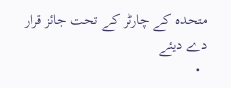متحدہ کے چارٹر کے تحت جائز قرار دے دیئے
  •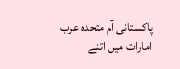پاکستانی آم متحدہ عرب امارات میں اتنے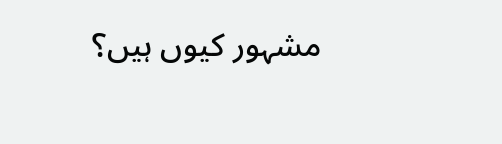مشہور کیوں ہیں؟